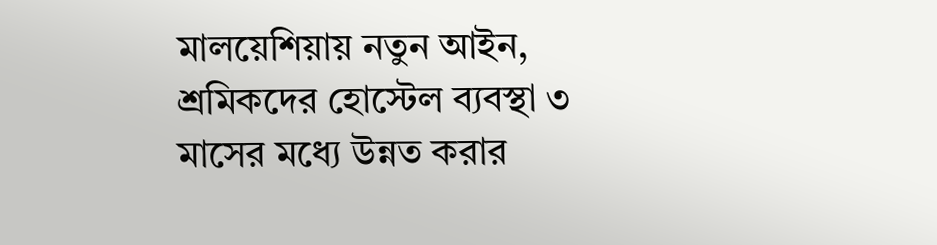মালয়েশিয়ায় নতুন আইন, শ্রমিকদের হোস্টেল ব্যবস্থা ৩ মাসের মধ্যে উন্নত করার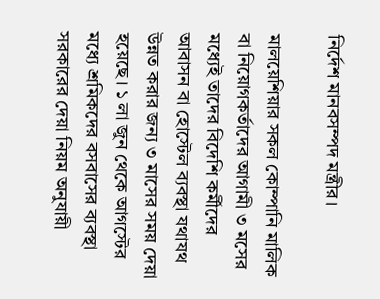নির্দেশ মানবসম্পদ মন্ত্রীর।

মালয়েশিয়ার সকল কোম্পানি মালিক বা নিয়োগকর্তাদের আগামী ৩ মসের মধ্যেই তাদের বিদেশি কর্মীদের আবাসন বা হোস্টেল ব্যবস্থা যথাযথ উন্নত করার জন্য ৩ মাসের সময় দেয়া হয়েছে। ১ লা জুন থেকে আগস্টের মধ্যে শ্রমিকদের বসবাসের ব্যবস্থা সরকারের দেয়া নিয়ম অনুযায়ী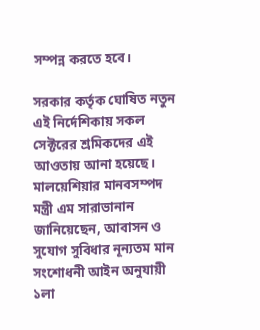সম্পন্ন করতে হবে।

সরকার কর্তৃক ঘোষিত নতুন এই নির্দেশিকায় সকল সেক্টরের শ্রমিকদের এই আওতায় আনা হয়েছে। মালয়েশিয়ার মানবসম্পদ মন্ত্রী এম সারাভানান জানিয়েছেন, আবাসন ও সুযোগ সুবিধার নূন্যতম মান সংশোধনী আইন অনুযায়ী ১লা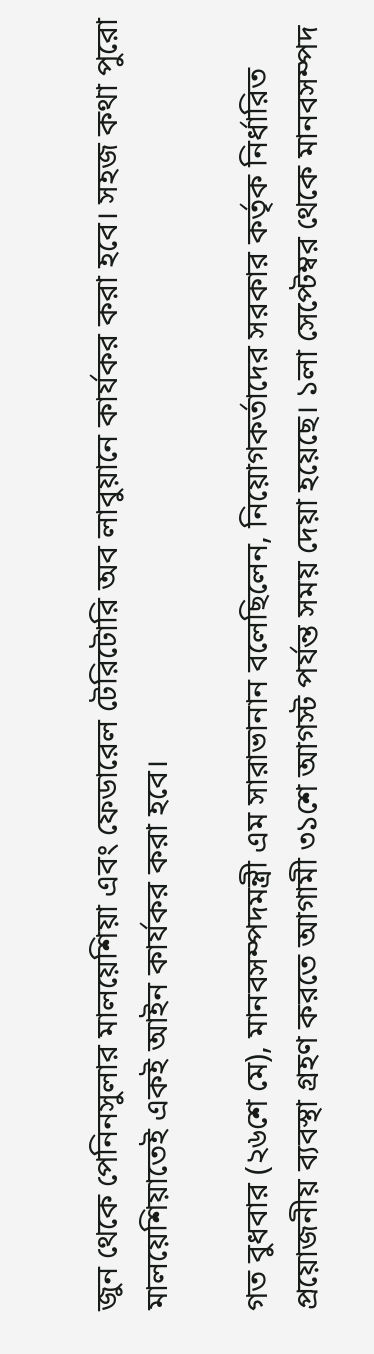জুন থেকে পেনিনসুলার মালয়েশিয়া এবং ফেডারেল টেরিটোরি অব লাবুয়ানে কার্যকর করা হবে। সহজ কথা পুরো মালয়েশিয়াতেই একই আইন কার্যকর করা হবে।

গত বুধবার (২৬শে মে), মানবসম্পদমন্ত্রী এম সারাভানান বলেছিলেন, নিয়োগকর্তাদের সরকার কর্তৃক নির্ধারিত প্রয়োজনীয় ব্যবস্থা গ্রহণ করতে আগামী ৩১শে আগস্ট পর্যন্ত সময় দেয়া হয়েছে। ১লা সেপ্টেম্বর থেকে মানবসম্পদ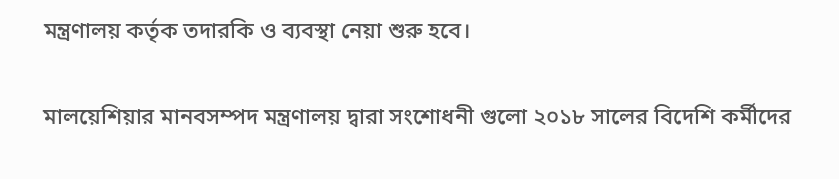মন্ত্রণালয় কর্তৃক তদারকি ও ব্যবস্থা নেয়া শুরু হবে।

মালয়েশিয়ার মানবসম্পদ মন্ত্রণালয় দ্বারা সংশোধনী গুলো ২০১৮ সালের বিদেশি কর্মীদের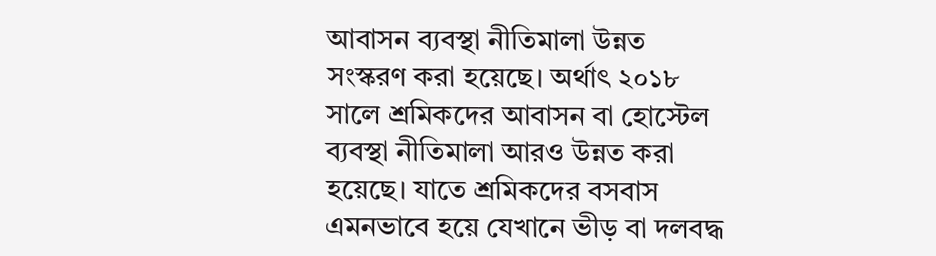আবাসন ব্যবস্থা নীতিমালা উন্নত সংস্করণ করা হয়েছে। অর্থাৎ ২০১৮ সালে শ্রমিকদের আবাসন বা হোস্টেল ব্যবস্থা নীতিমালা আরও উন্নত করা হয়েছে। যাতে শ্রমিকদের বসবাস এমনভাবে হয়ে যেখানে ভীড় বা দলবদ্ধ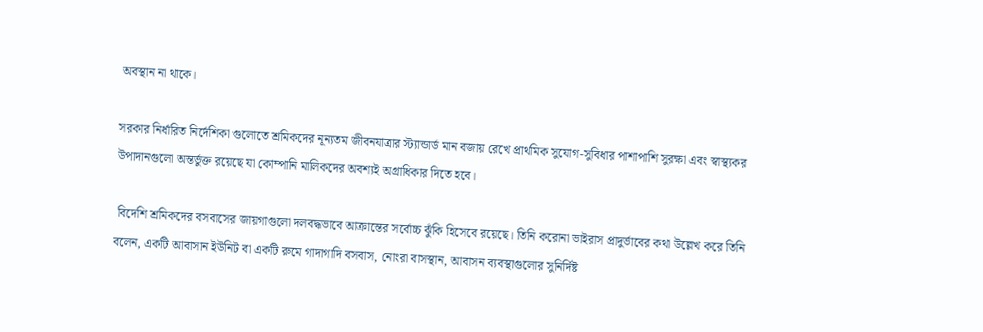অবস্থান না থাকে।

সরকার নির্ধারিত নির্দেশিকা গুলোতে শ্রমিকদের নূন্যতম জীবনযাত্রার স্ট্যান্ডার্ড মান বজায় রেখে প্রাথমিক সুযোগ-সুবিধার পাশাপাশি সুরক্ষা এবং স্বাস্থ্যকর উপাদানগুলো অন্তর্ভুক্ত রয়েছে যা কোম্পানি মালিকদের অবশ্যই অগ্রাধিকার দিতে হবে।

 বিদেশি শ্রমিকদের বসবাসের জায়গাগুলো দলবদ্ধভাবে আক্রান্তের সর্বোচ্চ ঝুঁকি হিসেবে রয়েছে। তিনি করোনা ভাইরাস প্রাদুর্ভাবের কথা উল্লেখ করে তিনি বলেন, একটি আবাসান ইউনিট বা একটি রুমে গাদাগাদি বসবাস, নোংরা বাসস্থান, আবাসন ব্যবস্থাগুলোর সুনির্দিষ্ট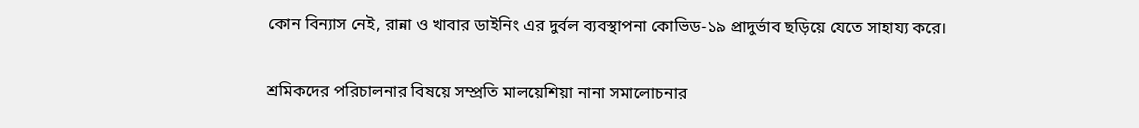কোন বিন্যাস নেই, রান্না ও খাবার ডাইনিং এর দুর্বল ব্যবস্থাপনা কোভিড-১৯ প্রাদুর্ভাব ছড়িয়ে যেতে সাহায্য করে।

শ্রমিকদের পরিচালনার বিষয়ে সম্প্রতি মালয়েশিয়া নানা সমালোচনার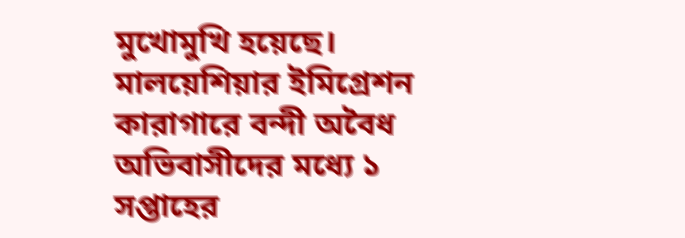মুখোমুখি হয়েছে। মালয়েশিয়ার ইমিগ্রেশন কারাগারে বন্দী অবৈধ অভিবাসীদের মধ্যে ১ সপ্তাহের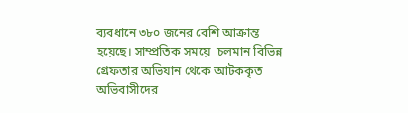ব্যবধানে ৩৮০ জনের বেশি আক্রান্ত হয়েছে। সাম্প্রতিক সময়ে  চলমান বিভিন্ন গ্রেফতার অভিযান থেকে আটককৃত অভিবাসীদের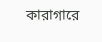কারাগারে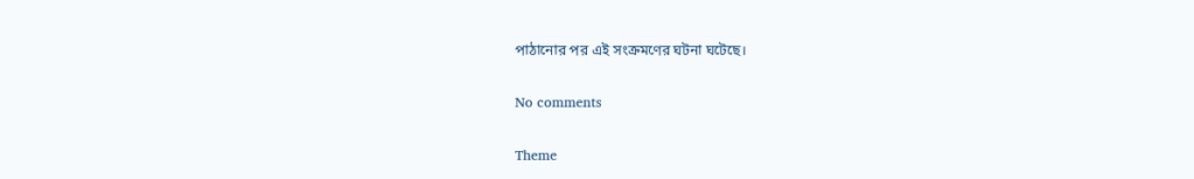পাঠানোর পর এই সংক্রমণের ঘটনা ঘটেছে।

No comments

Theme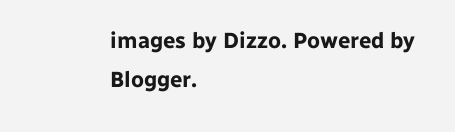images by Dizzo. Powered by Blogger.